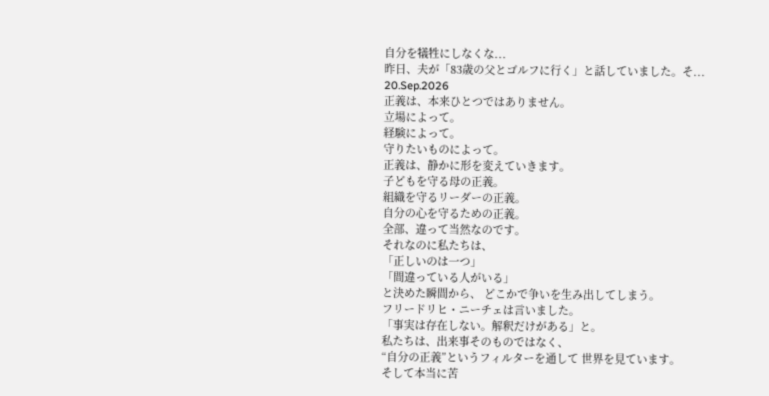自分を犠牲にしなくな...
昨日、夫が「83歳の父とゴルフに行く」と話していました。そ...
20.Sep.2026
正義は、本来ひとつではありません。
立場によって。
経験によって。
守りたいものによって。
正義は、静かに形を変えていきます。
子どもを守る母の正義。
組織を守るリーダーの正義。
自分の心を守るための正義。
全部、違って当然なのです。
それなのに私たちは、
「正しいのは一つ」
「間違っている人がいる」
と決めた瞬間から、 どこかで争いを生み出してしまう。
フリードリヒ・ニーチェは言いました。
「事実は存在しない。解釈だけがある」と。
私たちは、出来事そのものではなく、
“自分の正義”というフィルターを通して 世界を見ています。
そして本当に苦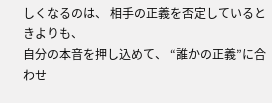しくなるのは、 相手の正義を否定しているときよりも、
自分の本音を押し込めて、 “誰かの正義”に合わせ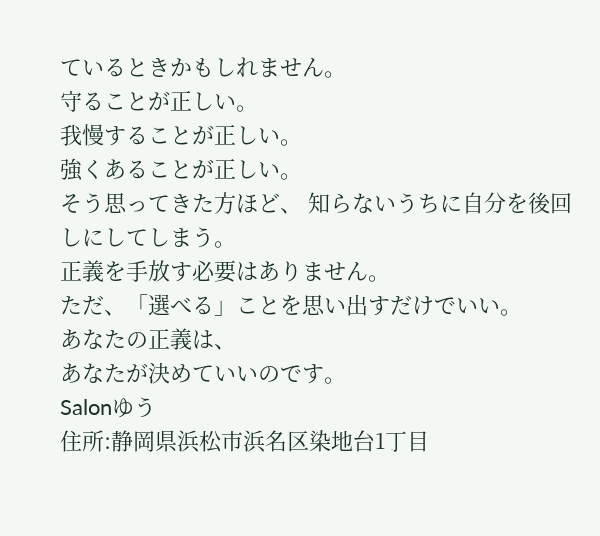ているときかもしれません。
守ることが正しい。
我慢することが正しい。
強くあることが正しい。
そう思ってきた方ほど、 知らないうちに自分を後回しにしてしまう。
正義を手放す必要はありません。
ただ、「選べる」ことを思い出すだけでいい。
あなたの正義は、
あなたが決めていいのです。
Salonゆう
住所:静岡県浜松市浜名区染地台1丁目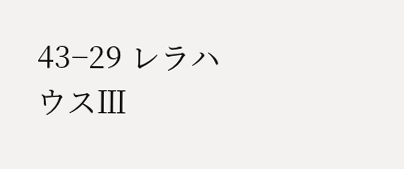43−29 レラハウスⅢ